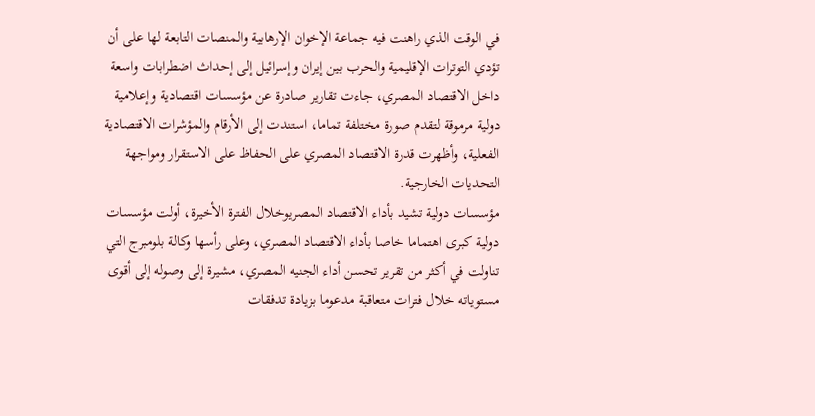في الوقت الذي راهنت فيه جماعة الإخوان الإرهابية والمنصات التابعة لها على أن تؤدي التوترات الإقليمية والحرب بين إيران وإسرائيل إلى إحداث اضطرابات واسعة داخل الاقتصاد المصري، جاءت تقارير صادرة عن مؤسسات اقتصادية وإعلامية دولية مرموقة لتقدم صورة مختلفة تماما، استندت إلى الأرقام والمؤشرات الاقتصادية الفعلية، وأظهرت قدرة الاقتصاد المصري على الحفاظ على الاستقرار ومواجهة التحديات الخارجية.
مؤسسات دولية تشيد بأداء الاقتصاد المصريوخلال الفترة الأخيرة، أولت مؤسسات دولية كبرى اهتماما خاصا بأداء الاقتصاد المصري، وعلى رأسها وكالة بلومبرج التي تناولت في أكثر من تقرير تحسن أداء الجنيه المصري، مشيرة إلى وصوله إلى أقوى مستوياته خلال فترات متعاقبة مدعوما بزيادة تدفقات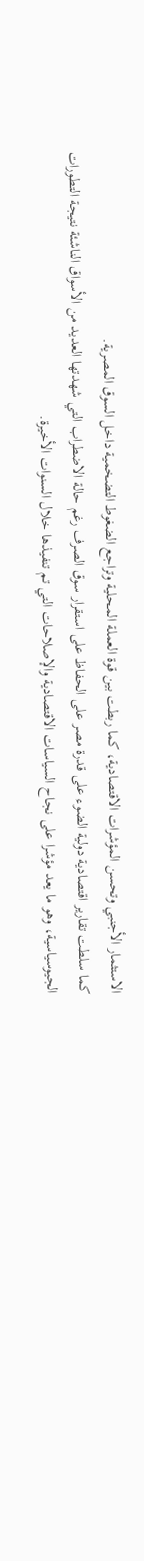الاستثمار الأجنبي وتحسن المؤشرات الاقتصادية، كما ربطت بين قوة العملة المحلية وتراجع الضغوط التضخمية داخل السوق المصرية.
كما سلطت تقارير اقتصادية دولية الضوء على قدرة مصر على الحفاظ على استقرار سوق الصرف رغم حالة الاضطراب التي شهدتها العديد من الأسواق الناشئة نتيجة التطورات الجيوسياسية، وهو ما يعد مؤشرا على نجاح السياسات الاقتصادية والإصلاحات التي تم تنفيذها خلال السنوات الأخيرة.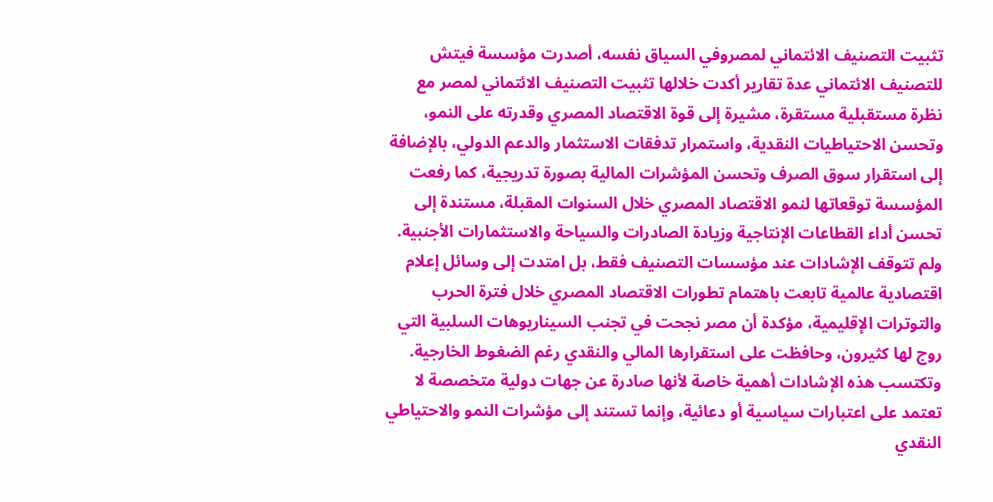تثبيت التصنيف الائتماني لمصروفي السياق نفسه، أصدرت مؤسسة فيتش للتصنيف الائتماني عدة تقارير أكدت خلالها تثبيت التصنيف الائتماني لمصر مع نظرة مستقبلية مستقرة، مشيرة إلى قوة الاقتصاد المصري وقدرته على النمو، وتحسن الاحتياطيات النقدية، واستمرار تدفقات الاستثمار والدعم الدولي، بالإضافة إلى استقرار سوق الصرف وتحسن المؤشرات المالية بصورة تدريجية، كما رفعت المؤسسة توقعاتها لنمو الاقتصاد المصري خلال السنوات المقبلة، مستندة إلى تحسن أداء القطاعات الإنتاجية وزيادة الصادرات والسياحة والاستثمارات الأجنبية.
ولم تتوقف الإشادات عند مؤسسات التصنيف فقط، بل امتدت إلى وسائل إعلام اقتصادية عالمية تابعت باهتمام تطورات الاقتصاد المصري خلال فترة الحرب والتوترات الإقليمية، مؤكدة أن مصر نجحت في تجنب السيناريوهات السلبية التي روج لها كثيرون، وحافظت على استقرارها المالي والنقدي رغم الضغوط الخارجية.
وتكتسب هذه الإشادات أهمية خاصة لأنها صادرة عن جهات دولية متخصصة لا تعتمد على اعتبارات سياسية أو دعائية، وإنما تستند إلى مؤشرات النمو والاحتياطي النقدي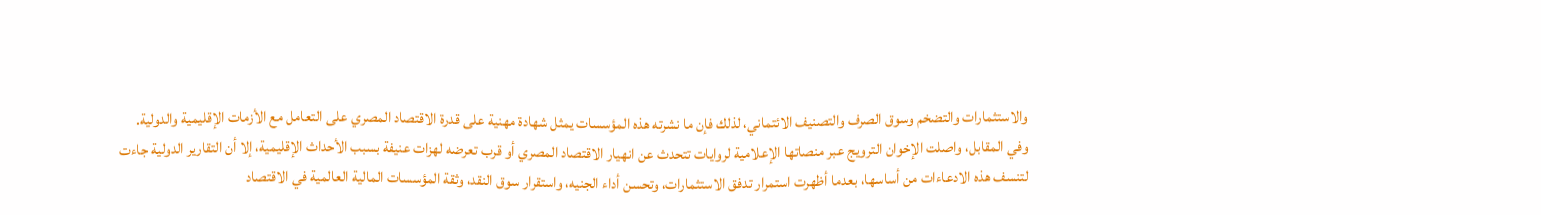والاستثمارات والتضخم وسوق الصرف والتصنيف الائتماني، لذلك فإن ما نشرته هذه المؤسسات يمثل شهادة مهنية على قدرة الاقتصاد المصري على التعامل مع الأزمات الإقليمية والدولية.
وفي المقابل، واصلت الإخوان الترويج عبر منصاتها الإعلامية لروايات تتحدث عن انهيار الاقتصاد المصري أو قرب تعرضه لهزات عنيفة بسبب الأحداث الإقليمية، إلا أن التقارير الدولية جاءت لتنسف هذه الادعاءات من أساسها، بعدما أظهرت استمرار تدفق الاستثمارات، وتحسن أداء الجنيه، واستقرار سوق النقد، وثقة المؤسسات المالية العالمية في الاقتصاد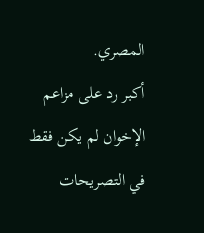المصري.
أكبر رد على مزاعم الإخوان لم يكن فقط في التصريحات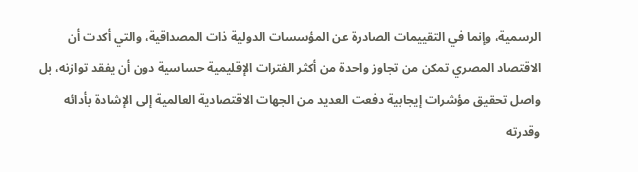الرسمية، وإنما في التقييمات الصادرة عن المؤسسات الدولية ذات المصداقية، والتي أكدت أن الاقتصاد المصري تمكن من تجاوز واحدة من أكثر الفترات الإقليمية حساسية دون أن يفقد توازنه، بل واصل تحقيق مؤشرات إيجابية دفعت العديد من الجهات الاقتصادية العالمية إلى الإشادة بأدائه وقدرته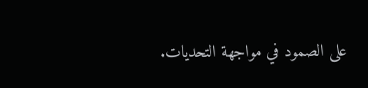على الصمود في مواجهة التحديات.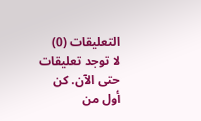التعليقات (0)
لا توجد تعليقات حتى الآن. كن أول من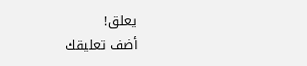يعلق!
أضف تعليقك